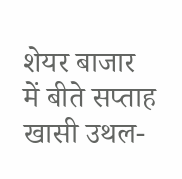शेयर बाजार में बीते सप्ताह खासी उथल-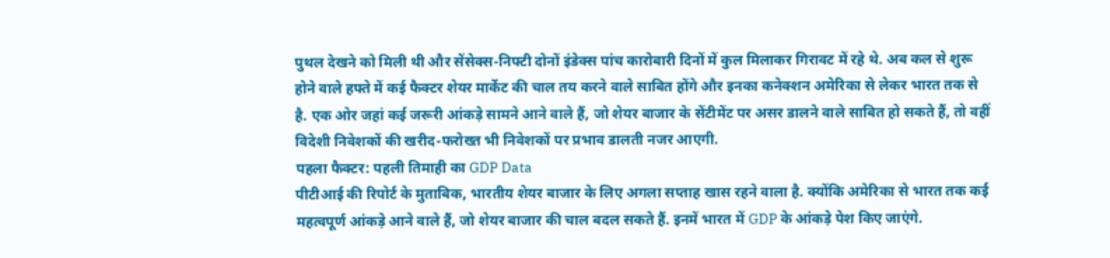पुथल देखने को मिली थी और सेंसेक्स-निफ्टी दोनों इंडेक्स पांच कारोबारी दिनों में कुल मिलाकर गिरावट में रहे थे. अब कल से शुरू होने वाले हफ्ते में कई फैक्टर शेयर मार्केट की चाल तय करने वाले साबित होंगे और इनका कनेक्शन अमेरिका से लेकर भारत तक से है. एक ओर जहां कई जरूरी आंकड़े सामने आने वाले हैं, जो शेयर बाजार के सेंटीमेंट पर असर डालने वाले साबित हो सकते हैं, तो वहीं विदेशी निवेशकों की खरीद-फरोख्त भी निवेशकों पर प्रभाव डालती नजर आएगी.
पहला फैक्टर: पहली तिमाही का GDP Data
पीटीआई की रिपोर्ट के मुताबिक, भारतीय शेयर बाजार के लिए अगला सप्ताह खास रहने वाला है. क्योंकि अमेरिका से भारत तक कई महत्वपूर्ण आंकड़े आने वाले हैं, जो शेयर बाजार की चाल बदल सकते हैं. इनमें भारत में GDP के आंकड़े पेश किए जाएंगे.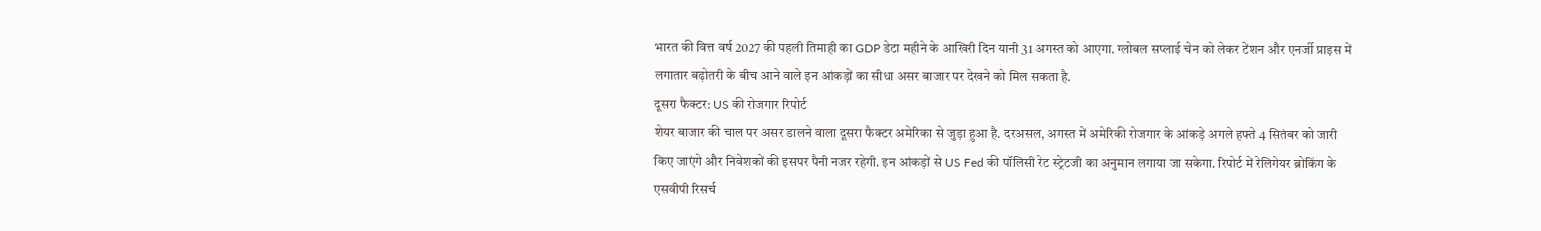भारत की वित्त वर्ष 2027 की पहली तिमाही का GDP डेटा महीने के आखिरी दिन यानी 31 अगस्त को आएगा. ग्लोबल सप्लाई चेन को लेकर टेंशन और एनर्जी प्राइस में लगातार बढ़ोतरी के बीच आने वाले इन आंकड़ों का सीधा असर बाजार पर देखने को मिल सकता है.
दूसरा फैक्टर: US की रोजगार रिपोर्ट
शेयर बाजार की चाल पर असर डालने वाला दूसरा फैक्टर अमेरिका से जुड़ा हुआ है. दरअसल, अगस्त में अमेरिकी रोजगार के आंकड़े अगले हफ्ते 4 सितंबर को जारी किए जाएंगे और निवेशकों की इसपर पैनी नजर रहेगी. इन आंकड़ों से US Fed की पॉलिसी रेट स्ट्रेटजी का अनुमान लगाया जा सकेगा. रिपोर्ट में रेलिगेयर ब्रोकिंग के एसवीपी रिसर्च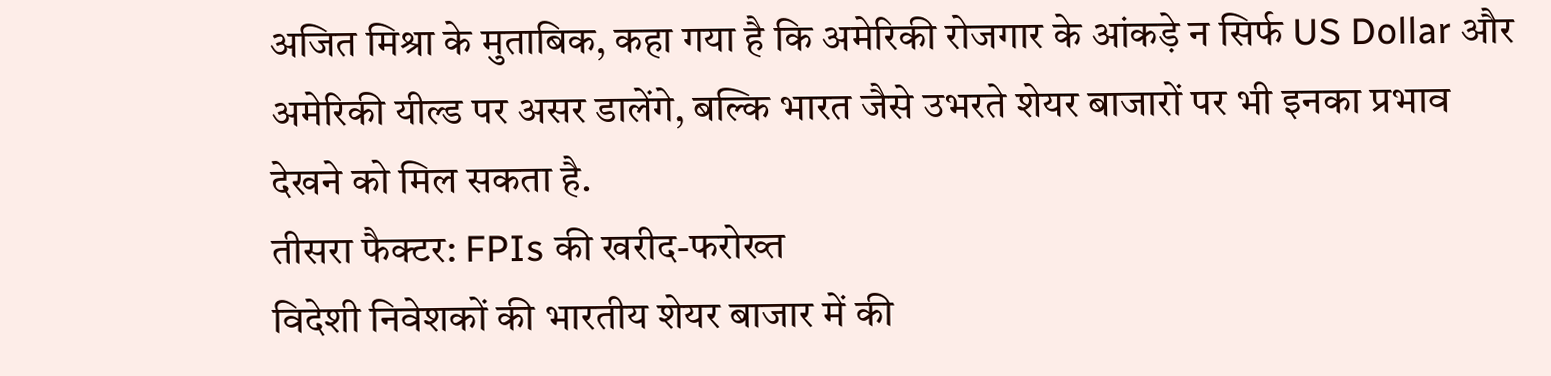अजित मिश्रा के मुताबिक, कहा गया है कि अमेरिकी रोजगार के आंकड़े न सिर्फ US Dollar और अमेरिकी यील्ड पर असर डालेंगे, बल्कि भारत जैसे उभरते शेयर बाजारों पर भी इनका प्रभाव देखने को मिल सकता है.
तीसरा फैक्टर: FPIs की खरीद-फरोख्त
विदेशी निवेशकों की भारतीय शेयर बाजार में की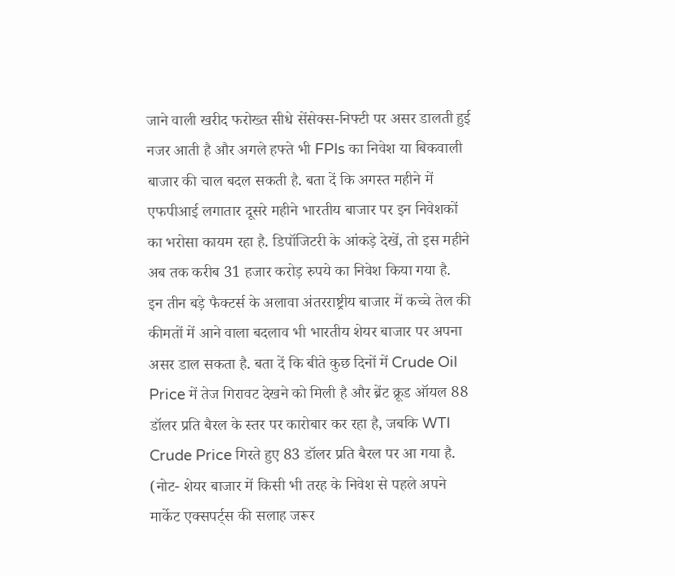जाने वाली खरीद फरोख्त सीधे सेंसेक्स-निफ्टी पर असर डालती हुई नजर आती है और अगले हफ्ते भी FPIs का निवेश या बिकवाली बाजार की चाल बदल सकती है. बता दें कि अगस्त महीने में एफपीआई लगातार दूसरे महीने भारतीय बाजार पर इन निवेशकों का भरोसा कायम रहा है. डिपॉजिटरी के आंकड़े देखें, तो इस महीने अब तक करीब 31 हजार करोड़ रुपये का निवेश किया गया है.
इन तीन बड़े फैक्टर्स के अलावा अंतरराष्ट्रीय बाजार में कच्चे तेल की कीमतों में आने वाला बदलाव भी भारतीय शेयर बाजार पर अपना असर डाल सकता है. बता दें कि बीते कुछ दिनों में Crude Oil Price में तेज गिरावट देखने को मिली है और ब्रेंट क्रूड ऑयल 88 डॉलर प्रति बैरल के स्तर पर कारोबार कर रहा है, जबकि WTI Crude Price गिरते हुए 83 डॉलर प्रति बैरल पर आ गया है.
(नोट- शेयर बाजार में किसी भी तरह के निवेश से पहले अपने मार्केट एक्सपर्ट्स की सलाह जरूर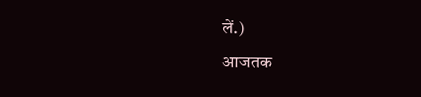लें.)
आजतक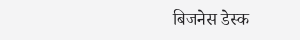बिजनेस डेस्क